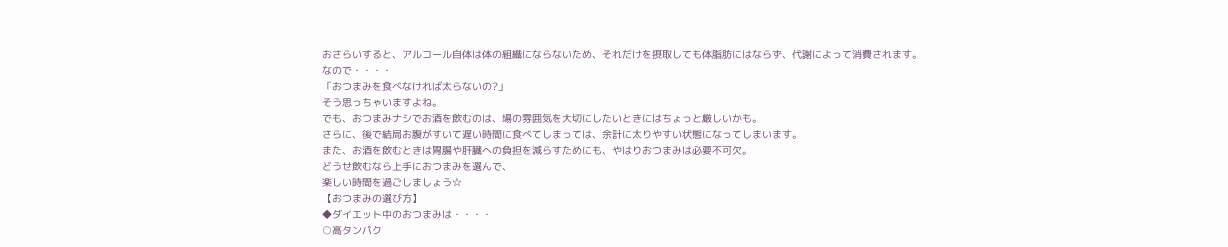おさらいすると、アルコール自体は体の組織にならないため、それだけを摂取しても体脂肪にはならず、代謝によって消費されます。
なので・・・・
「おつまみを食べなければ太らないの?」
そう思っちゃいますよね。
でも、おつまみナシでお酒を飲むのは、場の雰囲気を大切にしたいときにはちょっと厳しいかも。
さらに、後で結局お腹がすいて遅い時間に食べてしまっては、余計に太りやすい状態になってしまいます。
また、お酒を飲むときは胃腸や肝臓への負担を減らすためにも、やはりおつまみは必要不可欠。
どうせ飲むなら上手におつまみを選んで、
楽しい時間を過ごしましょう☆
【おつまみの選び方】
◆ダイエット中のおつまみは・・・・
○高タンパク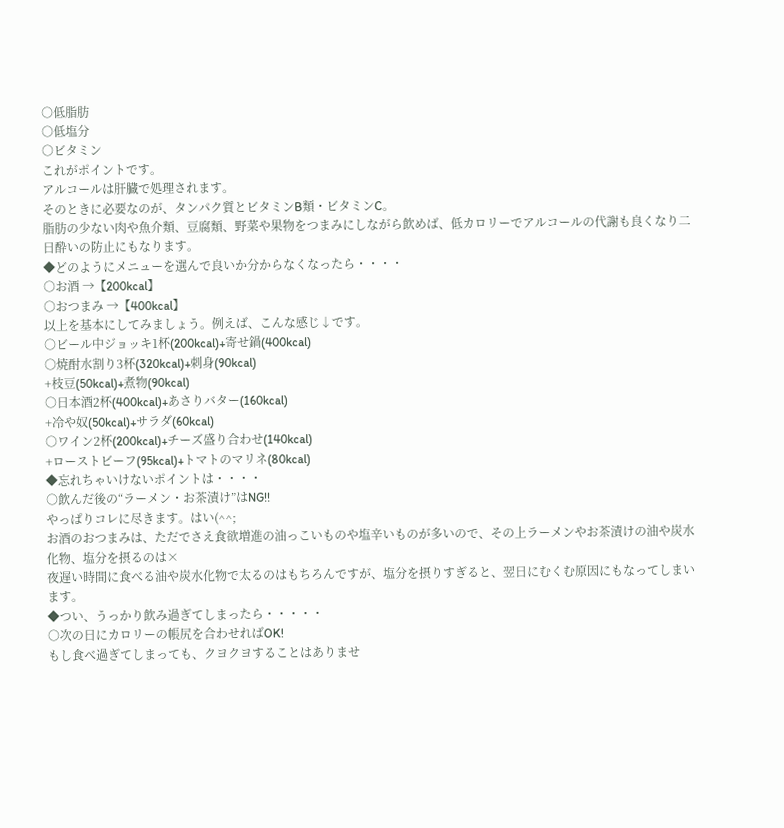○低脂肪
○低塩分
○ビタミン
これがポイントです。
アルコールは肝臓で処理されます。
そのときに必要なのが、タンパク質とビタミンB類・ビタミンC。
脂肪の少ない肉や魚介類、豆腐類、野菜や果物をつまみにしながら飲めば、低カロリーでアルコールの代謝も良くなり二日酔いの防止にもなります。
◆どのようにメニューを選んで良いか分からなくなったら・・・・
○お酒 →【200kcal】
○おつまみ →【400kcal】
以上を基本にしてみましょう。例えば、こんな感じ↓です。
○ビール中ジョッキ1杯(200kcal)+寄せ鍋(400kcal)
○焼酎水割り3杯(320kcal)+刺身(90kcal)
+枝豆(50kcal)+煮物(90kcal)
○日本酒2杯(400kcal)+あさりバター(160kcal)
+冷や奴(50kcal)+サラダ(60kcal)
○ワイン2杯(200kcal)+チーズ盛り合わせ(140kcal)
+ローストビーフ(95kcal)+トマトのマリネ(80kcal)
◆忘れちゃいけないポイントは・・・・
○飲んだ後の“ラーメン・お茶漬け”はNG!!
やっぱりコレに尽きます。はい(^^;
お酒のおつまみは、ただでさえ食欲増進の油っこいものや塩辛いものが多いので、その上ラーメンやお茶漬けの油や炭水化物、塩分を摂るのは×
夜遅い時間に食べる油や炭水化物で太るのはもちろんですが、塩分を摂りすぎると、翌日にむくむ原因にもなってしまいます。
◆つい、うっかり飲み過ぎてしまったら・・・・・
○次の日にカロリーの帳尻を合わせればOK!
もし食べ過ぎてしまっても、クヨクヨすることはありませ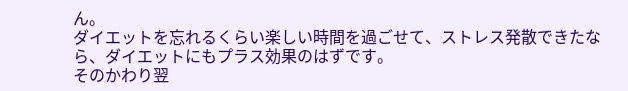ん。
ダイエットを忘れるくらい楽しい時間を過ごせて、ストレス発散できたなら、ダイエットにもプラス効果のはずです。
そのかわり翌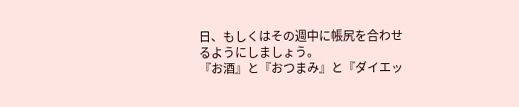日、もしくはその週中に帳尻を合わせるようにしましょう。
『お酒』と『おつまみ』と『ダイエッ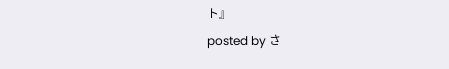ト』
posted by さ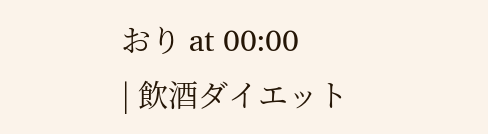おり at 00:00
| 飲酒ダイエット